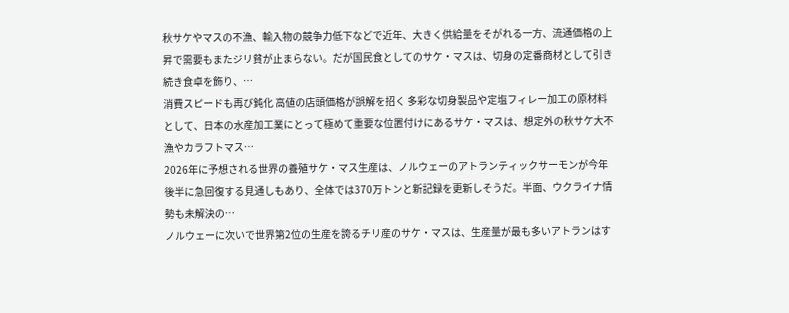秋サケやマスの不漁、輸入物の競争力低下などで近年、大きく供給量をそがれる一方、流通価格の上昇で需要もまたジリ貧が止まらない。だが国民食としてのサケ・マスは、切身の定番商材として引き続き食卓を飾り、…
消費スピードも再び鈍化 高値の店頭価格が誤解を招く 多彩な切身製品や定塩フィレー加工の原材料として、日本の水産加工業にとって極めて重要な位置付けにあるサケ・マスは、想定外の秋サケ大不漁やカラフトマス…
2026年に予想される世界の養殖サケ・マス生産は、ノルウェーのアトランティックサーモンが今年後半に急回復する見通しもあり、全体では370万トンと新記録を更新しそうだ。半面、ウクライナ情勢も未解決の…
ノルウェーに次いで世界第2位の生産を誇るチリ産のサケ・マスは、生産量が最も多いアトランはす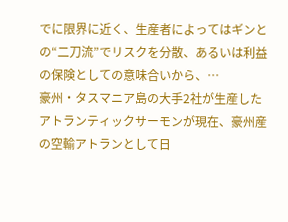でに限界に近く、生産者によってはギンとの“二刀流”でリスクを分散、あるいは利益の保険としての意味合いから、…
豪州・タスマニア島の大手2社が生産したアトランティックサーモンが現在、豪州産の空輸アトランとして日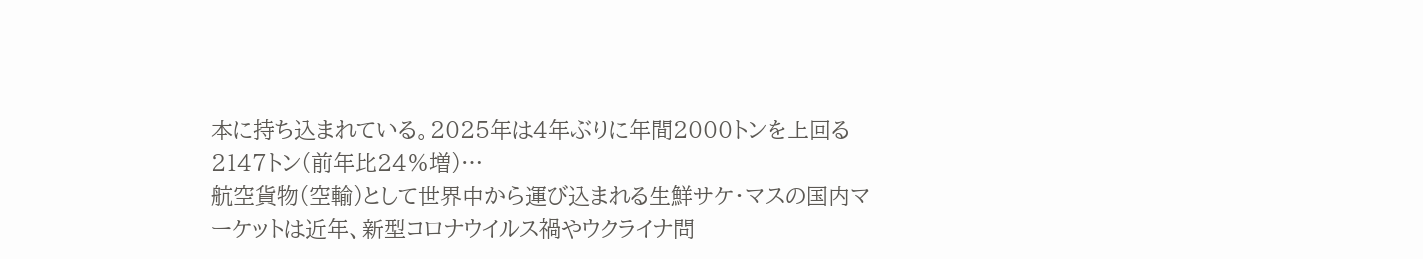本に持ち込まれている。2025年は4年ぶりに年間2000トンを上回る2147トン(前年比24%増)…
航空貨物(空輸)として世界中から運び込まれる生鮮サケ・マスの国内マーケットは近年、新型コロナウイルス禍やウクライナ問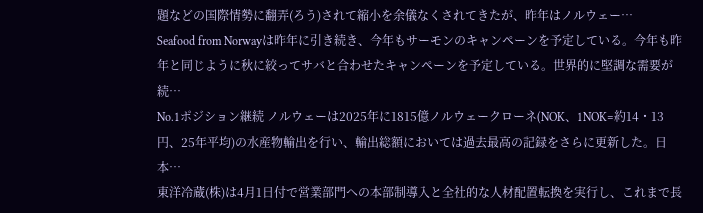題などの国際情勢に翻弄(ろう)されて縮小を余儀なくされてきたが、昨年はノルウェー…
Seafood from Norwayは昨年に引き続き、今年もサーモンのキャンペーンを予定している。今年も昨年と同じように秋に絞ってサバと合わせたキャンペーンを予定している。世界的に堅調な需要が続…
No.1ポジション継続 ノルウェーは2025年に1815億ノルウェークローネ(NOK、1NOK=約14・13円、25年平均)の水産物輸出を行い、輸出総額においては過去最高の記録をさらに更新した。日本…
東洋冷蔵(株)は4月1日付で営業部門への本部制導入と全社的な人材配置転換を実行し、これまで長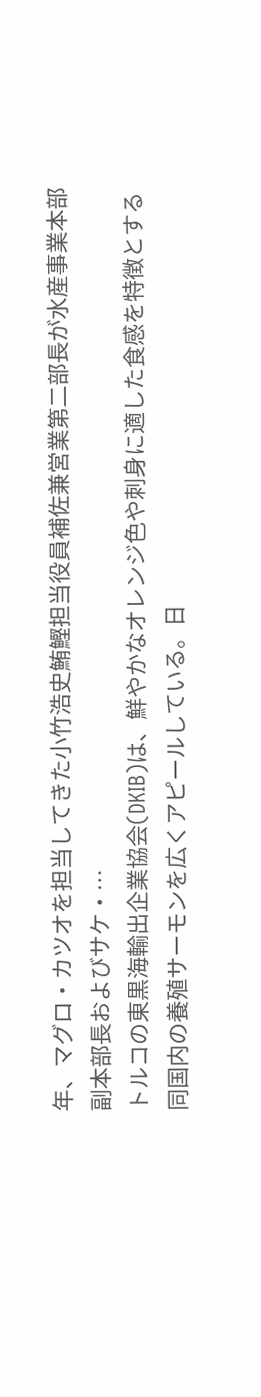年、マグロ・カツオを担当してきた小竹浩史鮪鰹担当役員補佐兼営業第二部長が水産事業本部副本部長およびサケ・…
トルコの東黒海輸出企業協会(DKIB)は、鮮やかなオレンジ色や刺身に適した食感を特徴とする同国内の養殖サーモンを広くアピールしている。日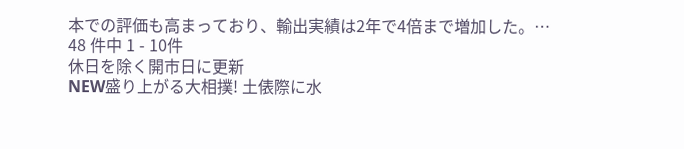本での評価も高まっており、輸出実績は2年で4倍まで増加した。…
48 件中 1 - 10件
休日を除く開市日に更新
NEW盛り上がる大相撲! 土俵際に水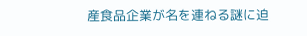産食品企業が名を連ねる謎に迫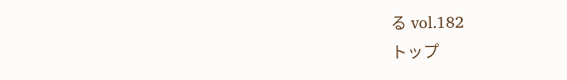る vol.182
トップ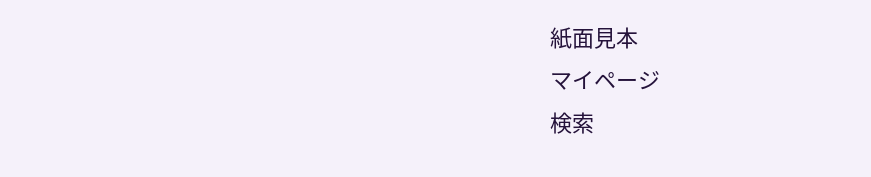紙面見本
マイページ
検索